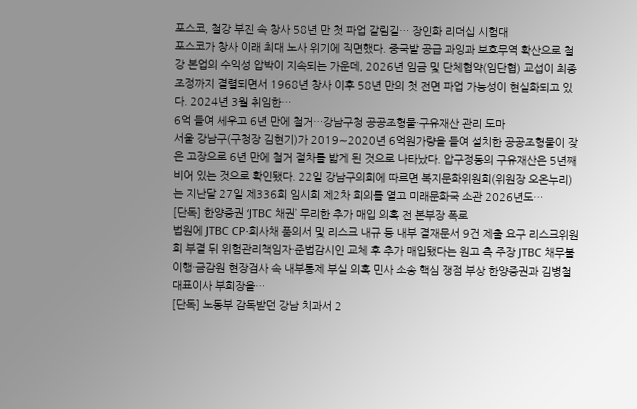포스코, 철강 부진 속 창사 58년 만 첫 파업 갈림길… 장인화 리더십 시험대
포스코가 창사 이래 최대 노사 위기에 직면했다. 중국발 공급 과잉과 보호무역 확산으로 철강 본업의 수익성 압박이 지속되는 가운데, 2026년 임금 및 단체협약(임단협) 교섭이 최종 조정까지 결렬되면서 1968년 창사 이후 58년 만의 첫 전면 파업 가능성이 현실화되고 있다. 2024년 3월 취임한…
6억 들여 세우고 6년 만에 철거…강남구청 공공조형물·구유재산 관리 도마
서울 강남구(구청장 김현기)가 2019∼2020년 6억원가량을 들여 설치한 공공조형물이 잦은 고장으로 6년 만에 철거 절차를 밟게 된 것으로 나타났다. 압구정동의 구유재산은 5년째 비어 있는 것으로 확인됐다. 22일 강남구의회에 따르면 복지문화위원회(위원장 오온누리)는 지난달 27일 제336회 임시회 제2차 회의를 열고 미래문화국 소관 2026년도…
[단독] 한양증권 ‘JTBC 채권’ 무리한 추가 매입 의혹 전 본부장 폭로
법원에 JTBC CP·회사채 품의서 및 리스크 내규 등 내부 결재문서 9건 제출 요구 리스크위원회 부결 뒤 위험관리책임자·준법감시인 교체 후 추가 매입됐다는 원고 측 주장 JTBC 채무불이행·금감원 현장검사 속 내부통제 부실 의혹 민사 소송 핵심 쟁점 부상 한양증권과 김병철 대표이사 부회장을…
[단독] 노동부 감독받던 강남 치과서 2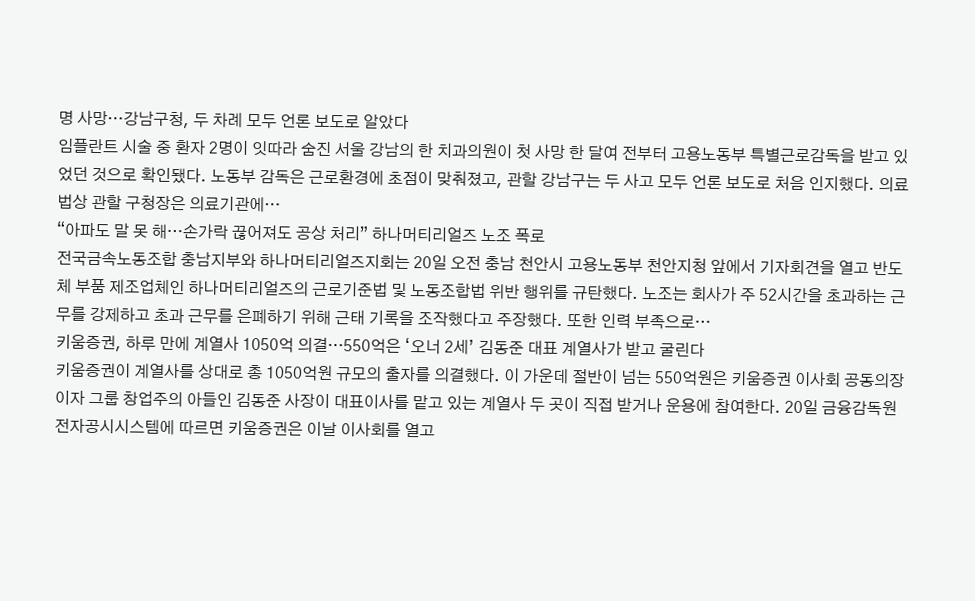명 사망…강남구청, 두 차례 모두 언론 보도로 알았다
임플란트 시술 중 환자 2명이 잇따라 숨진 서울 강남의 한 치과의원이 첫 사망 한 달여 전부터 고용노동부 특별근로감독을 받고 있었던 것으로 확인됐다. 노동부 감독은 근로환경에 초점이 맞춰졌고, 관할 강남구는 두 사고 모두 언론 보도로 처음 인지했다. 의료법상 관할 구청장은 의료기관에…
“아파도 말 못 해…손가락 끊어져도 공상 처리” 하나머티리얼즈 노조 폭로
전국금속노동조합 충남지부와 하나머티리얼즈지회는 20일 오전 충남 천안시 고용노동부 천안지청 앞에서 기자회견을 열고 반도체 부품 제조업체인 하나머티리얼즈의 근로기준법 및 노동조합법 위반 행위를 규탄했다. 노조는 회사가 주 52시간을 초과하는 근무를 강제하고 초과 근무를 은폐하기 위해 근태 기록을 조작했다고 주장했다. 또한 인력 부족으로…
키움증권, 하루 만에 계열사 1050억 의결…550억은 ‘오너 2세’ 김동준 대표 계열사가 받고 굴린다
키움증권이 계열사를 상대로 총 1050억원 규모의 출자를 의결했다. 이 가운데 절반이 넘는 550억원은 키움증권 이사회 공동의장이자 그룹 창업주의 아들인 김동준 사장이 대표이사를 맡고 있는 계열사 두 곳이 직접 받거나 운용에 참여한다. 20일 금융감독원 전자공시시스템에 따르면 키움증권은 이날 이사회를 열고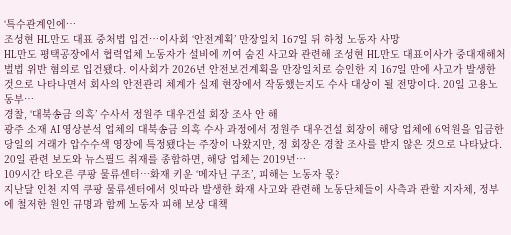‘특수관계인에…
조성현 HL만도 대표 중처법 입건…이사회 ‘안전계획’ 만장일치 167일 뒤 하청 노동자 사망
HL만도 평택공장에서 협력업체 노동자가 설비에 끼여 숨진 사고와 관련해 조성현 HL만도 대표이사가 중대재해처벌법 위반 혐의로 입건됐다. 이사회가 2026년 안전보건계획을 만장일치로 승인한 지 167일 만에 사고가 발생한 것으로 나타나면서 회사의 안전관리 체계가 실제 현장에서 작동했는지도 수사 대상이 될 전망이다. 20일 고용노동부…
경찰, ‘대북송금 의혹’ 수사서 정원주 대우건설 회장 조사 안 해
광주 소재 AI 영상분석 업체의 대북송금 의혹 수사 과정에서 정원주 대우건설 회장이 해당 업체에 6억원을 입금한 당일의 거래가 압수수색 영장에 특정됐다는 주장이 나왔지만, 정 회장은 경찰 조사를 받지 않은 것으로 나타났다. 20일 관련 보도와 뉴스필드 취재를 종합하면, 해당 업체는 2019년…
109시간 타오른 쿠팡 물류센터…화재 키운 ‘메자닌 구조’, 피해는 노동자 몫?
지난달 인천 지역 쿠팡 물류센터에서 잇따라 발생한 화재 사고와 관련해 노동단체들이 사측과 관할 지자체, 정부에 철저한 원인 규명과 함께 노동자 피해 보상 대책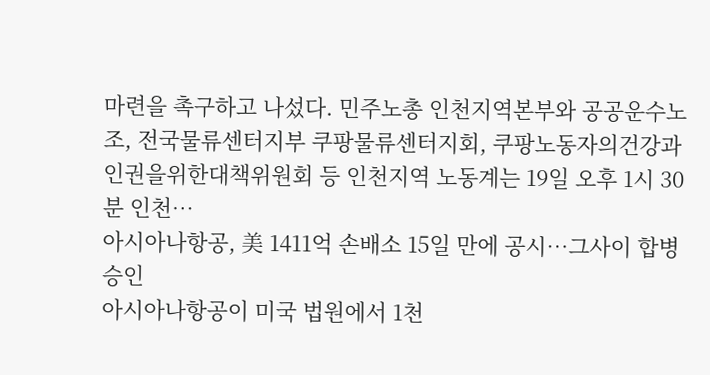마련을 촉구하고 나섰다. 민주노총 인천지역본부와 공공운수노조, 전국물류센터지부 쿠팡물류센터지회, 쿠팡노동자의건강과인권을위한대책위원회 등 인천지역 노동계는 19일 오후 1시 30분 인천…
아시아나항공, 美 1411억 손배소 15일 만에 공시…그사이 합병 승인
아시아나항공이 미국 법원에서 1천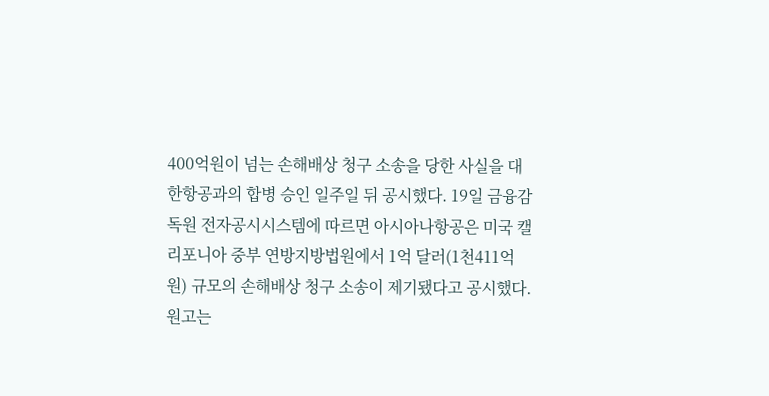400억원이 넘는 손해배상 청구 소송을 당한 사실을 대한항공과의 합병 승인 일주일 뒤 공시했다. 19일 금융감독원 전자공시시스템에 따르면 아시아나항공은 미국 캘리포니아 중부 연방지방법원에서 1억 달러(1천411억원) 규모의 손해배상 청구 소송이 제기됐다고 공시했다. 원고는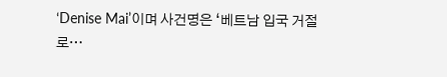‘Denise Mai’이며 사건명은 ‘베트남 입국 거절로…